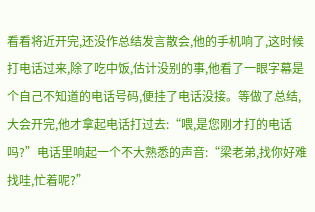看看将近开完,还没作总结发言散会,他的手机响了,这时候打电话过来,除了吃中饭,估计没别的事,他看了一眼字幕是个自己不知道的电话号码,便挂了电话没接。等做了总结,大会开完,他才拿起电话打过去:“喂,是您刚才打的电话吗?”电话里响起一个不大熟悉的声音:“梁老弟,找你好难找哇,忙着呢?”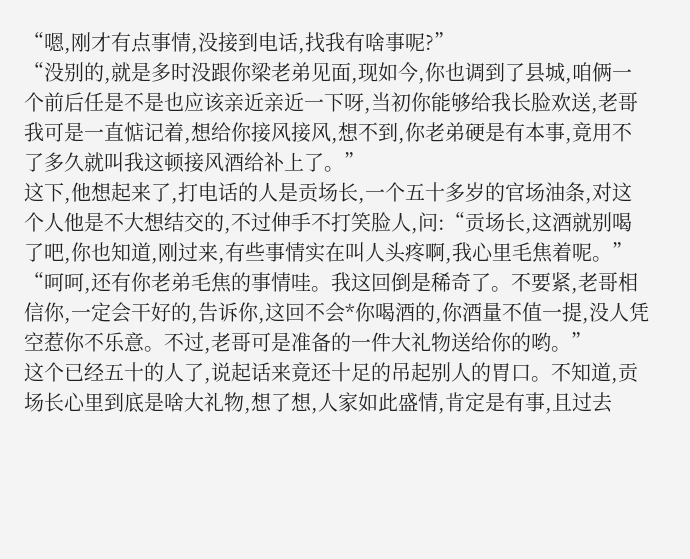“嗯,刚才有点事情,没接到电话,找我有啥事呢?”
“没别的,就是多时没跟你梁老弟见面,现如今,你也调到了县城,咱俩一个前后任是不是也应该亲近亲近一下呀,当初你能够给我长脸欢送,老哥我可是一直惦记着,想给你接风接风,想不到,你老弟硬是有本事,竟用不了多久就叫我这顿接风酒给补上了。”
这下,他想起来了,打电话的人是贡场长,一个五十多岁的官场油条,对这个人他是不大想结交的,不过伸手不打笑脸人,问:“贡场长,这酒就别喝了吧,你也知道,刚过来,有些事情实在叫人头疼啊,我心里毛焦着呢。”
“呵呵,还有你老弟毛焦的事情哇。我这回倒是稀奇了。不要紧,老哥相信你,一定会干好的,告诉你,这回不会*你喝酒的,你酒量不值一提,没人凭空惹你不乐意。不过,老哥可是准备的一件大礼物送给你的哟。”
这个已经五十的人了,说起话来竟还十足的吊起别人的胃口。不知道,贡场长心里到底是啥大礼物,想了想,人家如此盛情,肯定是有事,且过去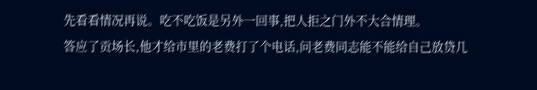先看看情况再说。吃不吃饭是另外一回事,把人拒之门外不大合情理。
答应了贡场长,他才给市里的老费打了个电话,问老费同志能不能给自己放贷几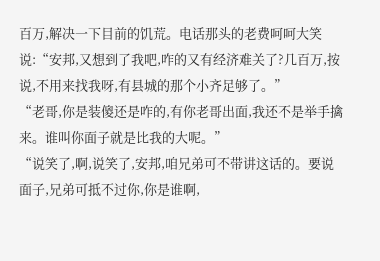百万,解决一下目前的饥荒。电话那头的老费呵呵大笑说:“安邦,又想到了我吧,咋的又有经济难关了?几百万,按说,不用来找我呀,有县城的那个小齐足够了。”
“老哥,你是装傻还是咋的,有你老哥出面,我还不是举手擒来。谁叫你面子就是比我的大呢。”
“说笑了,啊,说笑了,安邦,咱兄弟可不带讲这话的。要说面子,兄弟可抵不过你,你是谁啊,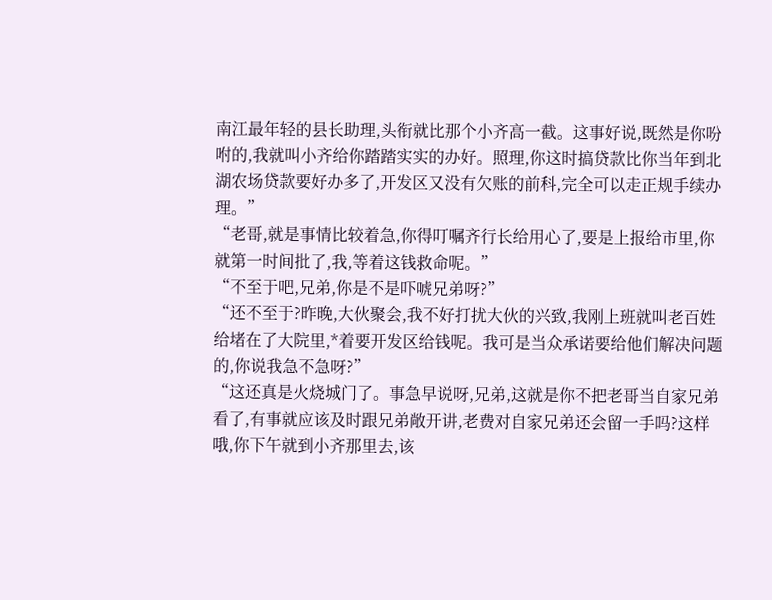南江最年轻的县长助理,头衔就比那个小齐高一截。这事好说,既然是你吩咐的,我就叫小齐给你踏踏实实的办好。照理,你这时搞贷款比你当年到北湖农场贷款要好办多了,开发区又没有欠账的前科,完全可以走正规手续办理。”
“老哥,就是事情比较着急,你得叮嘱齐行长给用心了,要是上报给市里,你就第一时间批了,我,等着这钱救命呢。”
“不至于吧,兄弟,你是不是吓唬兄弟呀?”
“还不至于?昨晚,大伙聚会,我不好打扰大伙的兴致,我刚上班就叫老百姓给堵在了大院里,*着要开发区给钱呢。我可是当众承诺要给他们解决问题的,你说我急不急呀?”
“这还真是火烧城门了。事急早说呀,兄弟,这就是你不把老哥当自家兄弟看了,有事就应该及时跟兄弟敞开讲,老费对自家兄弟还会留一手吗?这样哦,你下午就到小齐那里去,该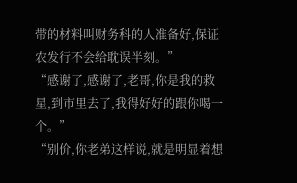带的材料叫财务科的人准备好,保证农发行不会给耽误半刻。”
“感谢了,感谢了,老哥,你是我的救星,到市里去了,我得好好的跟你喝一个。”
“别价,你老弟这样说,就是明显着想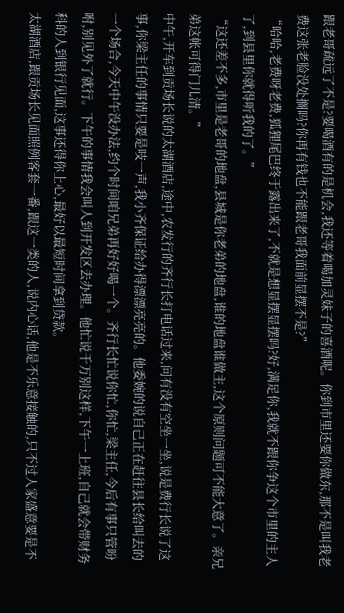跟老哥疏远了不是?要喝酒有的是机会,我还等着喝加灵妹子的喜酒呢。你到市里还要你做东,那不是叫我老费这张老脸没处搁吗?你再有钱也不能跟老哥我面前显摆不是?”
“哈哈,老费呀老费,狐狸尾巴终于露出来了,不就是想显摆显摆吗?好,满足你,我就不跟你争这个市里的主人了,到县里你就得听我的了。”
“这还差不多,市里是老哥的地盘,县城是你老弟的地盘,谁的地盘谁做主,这个原则问题可不能大意了。亲兄弟这帐可得门儿清。”
中午,开车到贡场长说的太湖酒店,途中,农发行的齐行长打电话过来,问有没有空坐一坐,说是费行长说了这事,你梁主任的事情只要是吱一声,我小齐保证给办得漂漂亮亮的。他委婉的说自己正在赶往县长给叫去的一个场合,今天中午没办法,约个时间咱兄弟再好好喝一个。齐行长忙说你忙,你忙,梁主任,今后有事只管吩咐,别见外了就行。下午的事情我会叫人到开发区去办理。他忙说千万别这样,下午一上班,自己就会带财务科的人到银行见面,这事还得你上心,最好以最短时间拿到贷款。
太湖酒店,跟贡场长见面照例客套一番,跟这一类的人,说内心话,他是不乐意接触的,只不过人家盛意要是不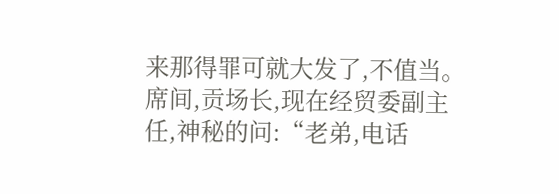来那得罪可就大发了,不值当。
席间,贡场长,现在经贸委副主任,神秘的问:“老弟,电话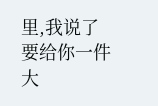里,我说了要给你一件大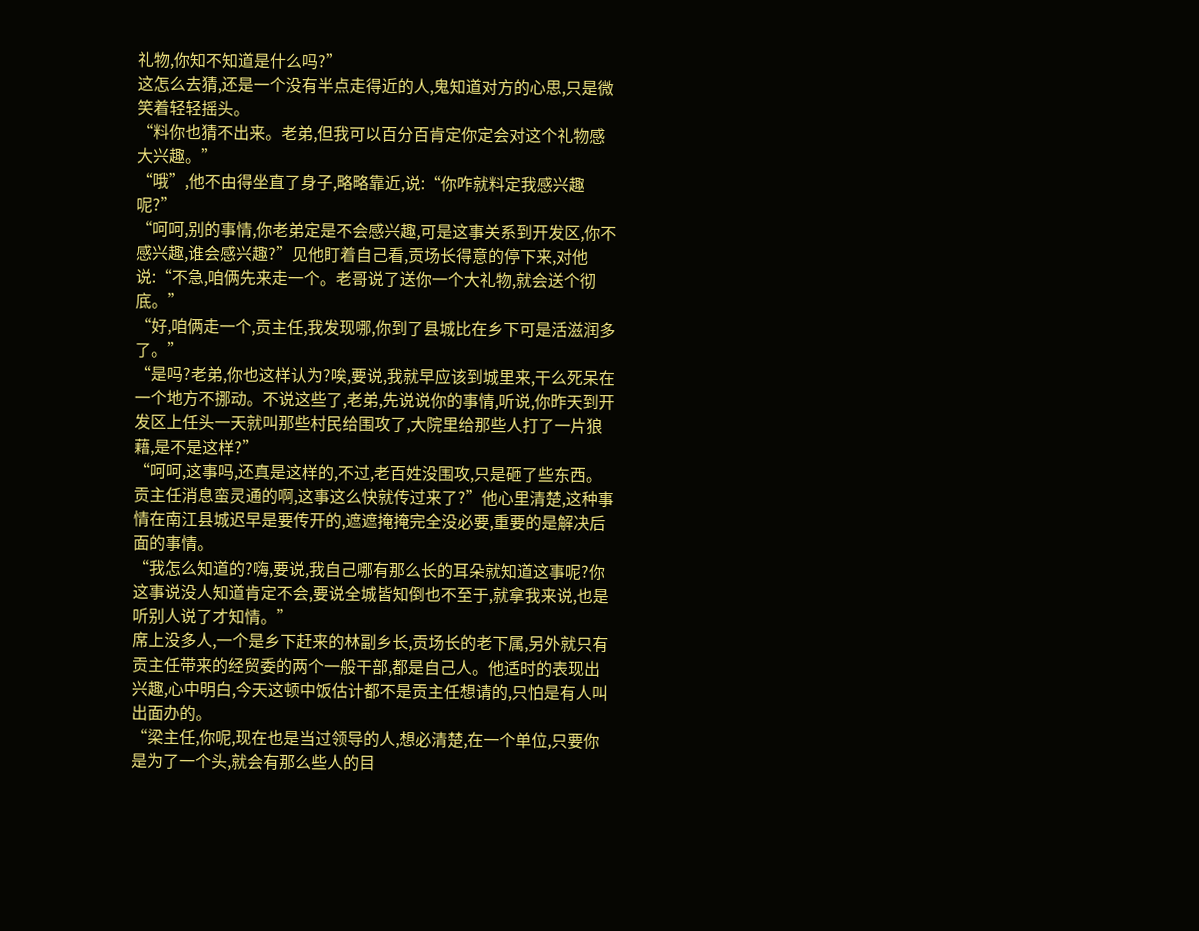礼物,你知不知道是什么吗?”
这怎么去猜,还是一个没有半点走得近的人,鬼知道对方的心思,只是微笑着轻轻摇头。
“料你也猜不出来。老弟,但我可以百分百肯定你定会对这个礼物感大兴趣。”
“哦”,他不由得坐直了身子,略略靠近,说:“你咋就料定我感兴趣呢?”
“呵呵,别的事情,你老弟定是不会感兴趣,可是这事关系到开发区,你不感兴趣,谁会感兴趣?”见他盯着自己看,贡场长得意的停下来,对他说:“不急,咱俩先来走一个。老哥说了送你一个大礼物,就会送个彻底。”
“好,咱俩走一个,贡主任,我发现哪,你到了县城比在乡下可是活滋润多了。”
“是吗?老弟,你也这样认为?唉,要说,我就早应该到城里来,干么死呆在一个地方不挪动。不说这些了,老弟,先说说你的事情,听说,你昨天到开发区上任头一天就叫那些村民给围攻了,大院里给那些人打了一片狼藉,是不是这样?”
“呵呵,这事吗,还真是这样的,不过,老百姓没围攻,只是砸了些东西。贡主任消息蛮灵通的啊,这事这么快就传过来了?”他心里清楚,这种事情在南江县城迟早是要传开的,遮遮掩掩完全没必要,重要的是解决后面的事情。
“我怎么知道的?嗨,要说,我自己哪有那么长的耳朵就知道这事呢?你这事说没人知道肯定不会,要说全城皆知倒也不至于,就拿我来说,也是听别人说了才知情。”
席上没多人,一个是乡下赶来的林副乡长,贡场长的老下属,另外就只有贡主任带来的经贸委的两个一般干部,都是自己人。他适时的表现出兴趣,心中明白,今天这顿中饭估计都不是贡主任想请的,只怕是有人叫出面办的。
“梁主任,你呢,现在也是当过领导的人,想必清楚,在一个单位,只要你是为了一个头,就会有那么些人的目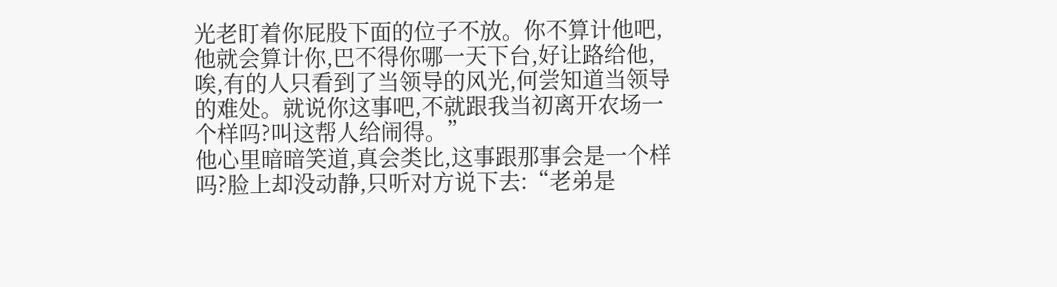光老盯着你屁股下面的位子不放。你不算计他吧,他就会算计你,巴不得你哪一天下台,好让路给他,唉,有的人只看到了当领导的风光,何尝知道当领导的难处。就说你这事吧,不就跟我当初离开农场一个样吗?叫这帮人给闹得。”
他心里暗暗笑道,真会类比,这事跟那事会是一个样吗?脸上却没动静,只听对方说下去:“老弟是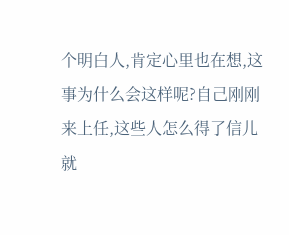个明白人,肯定心里也在想,这事为什么会这样呢?自己刚刚来上任,这些人怎么得了信儿就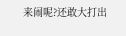来闹呢?还敢大打出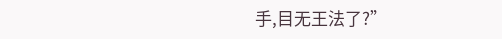手,目无王法了?”